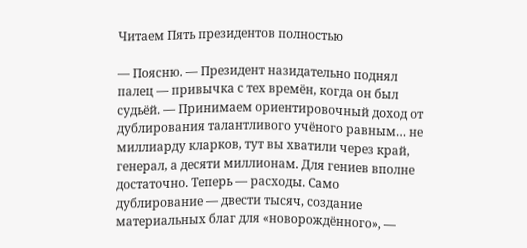Читаем Пять президентов полностью

— Поясню. — Президент назидательно поднял палец — привычка с тех времён, когда он был судьёй. — Принимаем ориентировочный доход от дублирования талантливого учёного равным… не миллиарду кларков, тут вы хватили через край, генерал, а десяти миллионам. Для гениев вполне достаточно. Теперь — расходы. Само дублирование — двести тысяч, создание материальных благ для «новорождённого», —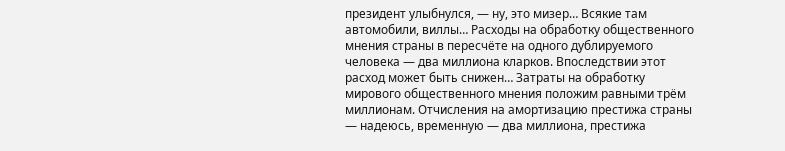президент улыбнулся, — ну, это мизер… Всякие там автомобили, виллы… Расходы на обработку общественного мнения страны в пересчёте на одного дублируемого человека — два миллиона кларков. Впоследствии этот расход может быть снижен… Затраты на обработку мирового общественного мнения положим равными трём миллионам. Отчисления на амортизацию престижа страны — надеюсь, временную — два миллиона, престижа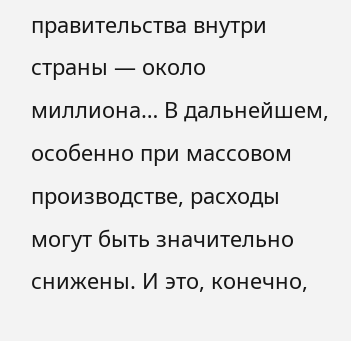правительства внутри страны — около миллиона… В дальнейшем, особенно при массовом производстве, расходы могут быть значительно снижены. И это, конечно,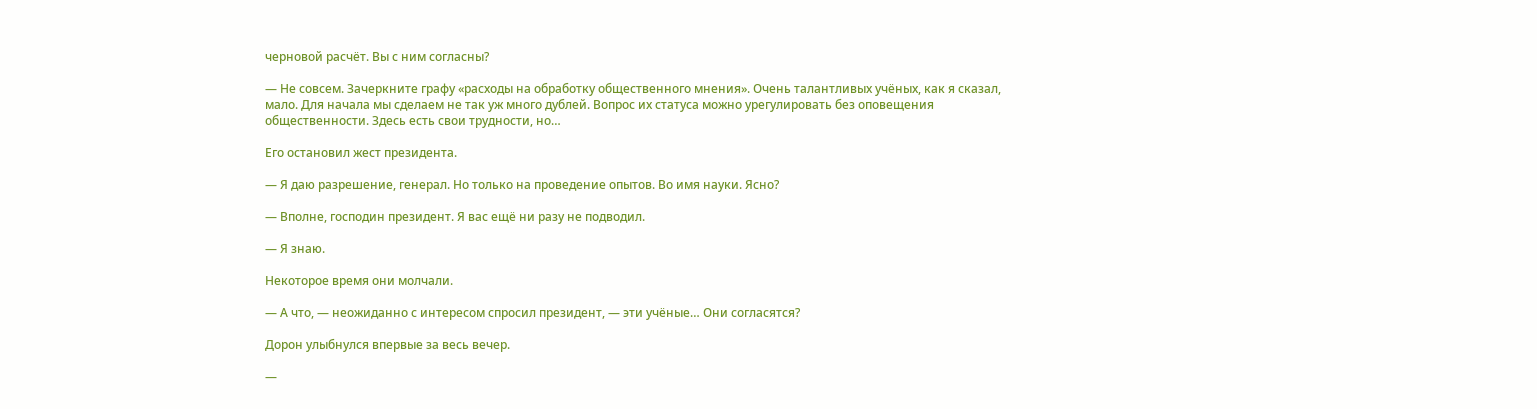черновой расчёт. Вы с ним согласны?

— Не совсем. Зачеркните графу «расходы на обработку общественного мнения». Очень талантливых учёных, как я сказал, мало. Для начала мы сделаем не так уж много дублей. Вопрос их статуса можно урегулировать без оповещения общественности. Здесь есть свои трудности, но…

Его остановил жест президента.

— Я даю разрешение, генерал. Но только на проведение опытов. Во имя науки. Ясно?

— Вполне, господин президент. Я вас ещё ни разу не подводил.

— Я знаю.

Некоторое время они молчали.

— А что, — неожиданно с интересом спросил президент, — эти учёные… Они согласятся?

Дорон улыбнулся впервые за весь вечер.

—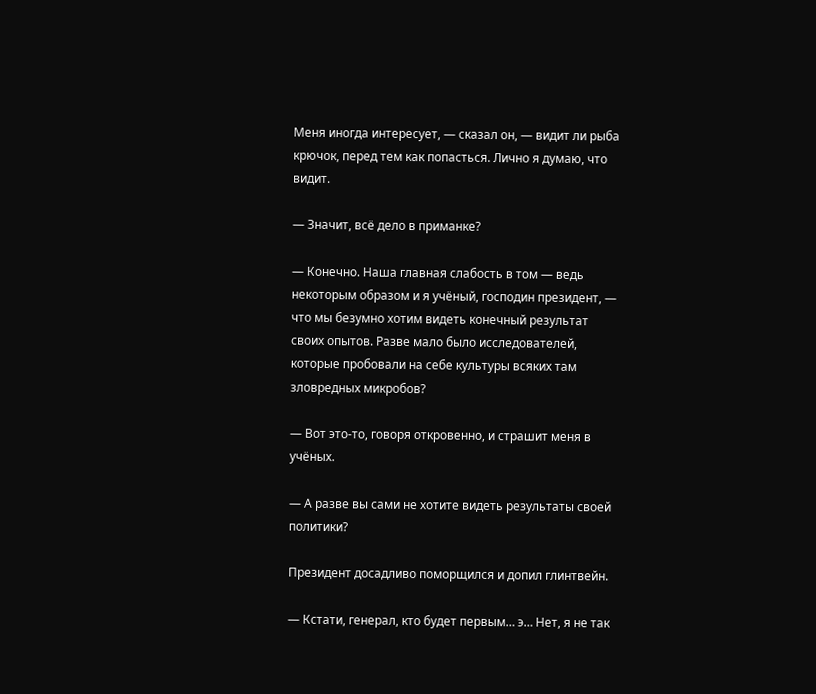Меня иногда интересует, — сказал он, — видит ли рыба крючок, перед тем как попасться. Лично я думаю, что видит.

— Значит, всё дело в приманке?

— Конечно. Наша главная слабость в том — ведь некоторым образом и я учёный, господин президент, — что мы безумно хотим видеть конечный результат своих опытов. Разве мало было исследователей, которые пробовали на себе культуры всяких там зловредных микробов?

— Вот это-то, говоря откровенно, и страшит меня в учёных.

— А разве вы сами не хотите видеть результаты своей политики?

Президент досадливо поморщился и допил глинтвейн.

— Кстати, генерал, кто будет первым… э… Нет, я не так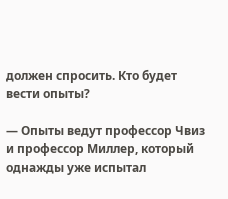должен спросить. Кто будет вести опыты?

— Опыты ведут профессор Чвиз и профессор Миллер, который однажды уже испытал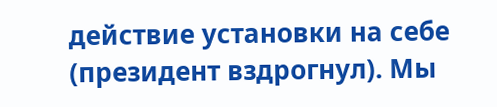действие установки на себе (президент вздрогнул). Мы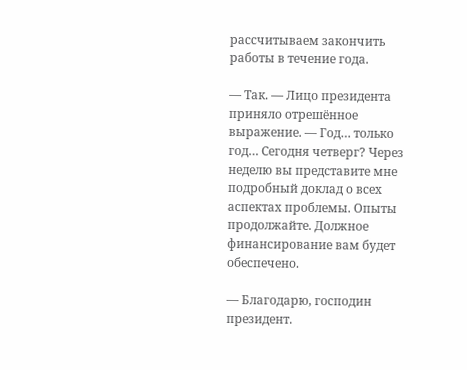рассчитываем закончить работы в течение года.

— Так. — Лицо президента приняло отрешённое выражение. — Год… только год… Сегодня четверг? Через неделю вы представите мне подробный доклад о всех аспектах проблемы. Опыты продолжайте. Должное финансирование вам будет обеспечено.

— Благодарю, господин президент.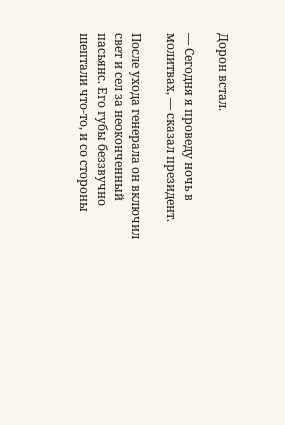Дорон встал.

— Сегодня я проведу ночь в молитвах, — сказал президент.

После ухода генерала он включил свет и сел за неоконченный пасьянс. Его губы беззвучно шептали что-то, и со стороны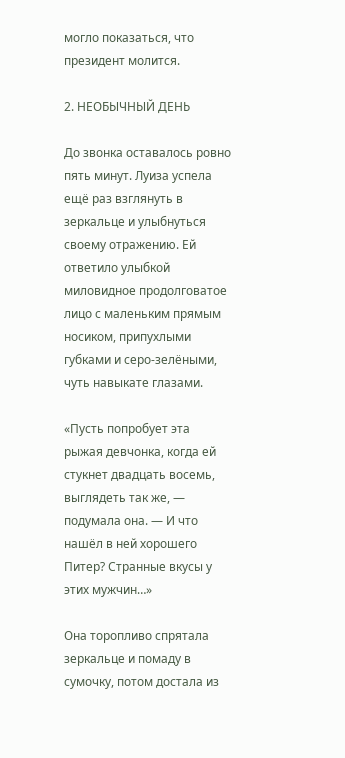могло показаться, что президент молится.

2. НЕОБЫЧНЫЙ ДЕНЬ

До звонка оставалось ровно пять минут. Луиза успела ещё раз взглянуть в зеркальце и улыбнуться своему отражению. Ей ответило улыбкой миловидное продолговатое лицо с маленьким прямым носиком, припухлыми губками и серо-зелёными, чуть навыкате глазами.

«Пусть попробует эта рыжая девчонка, когда ей стукнет двадцать восемь, выглядеть так же, — подумала она. — И что нашёл в ней хорошего Питер? Странные вкусы у этих мужчин…»

Она торопливо спрятала зеркальце и помаду в сумочку, потом достала из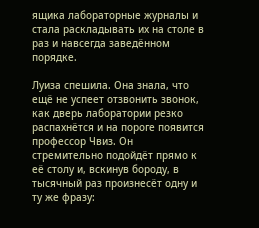ящика лабораторные журналы и стала раскладывать их на столе в раз и навсегда заведённом порядке.

Луиза спешила. Она знала, что ещё не успеет отзвонить звонок, как дверь лаборатории резко распахнётся и на пороге появится профессор Чвиз. Он стремительно подойдёт прямо к её столу и, вскинув бороду, в тысячный раз произнесёт одну и ту же фразу: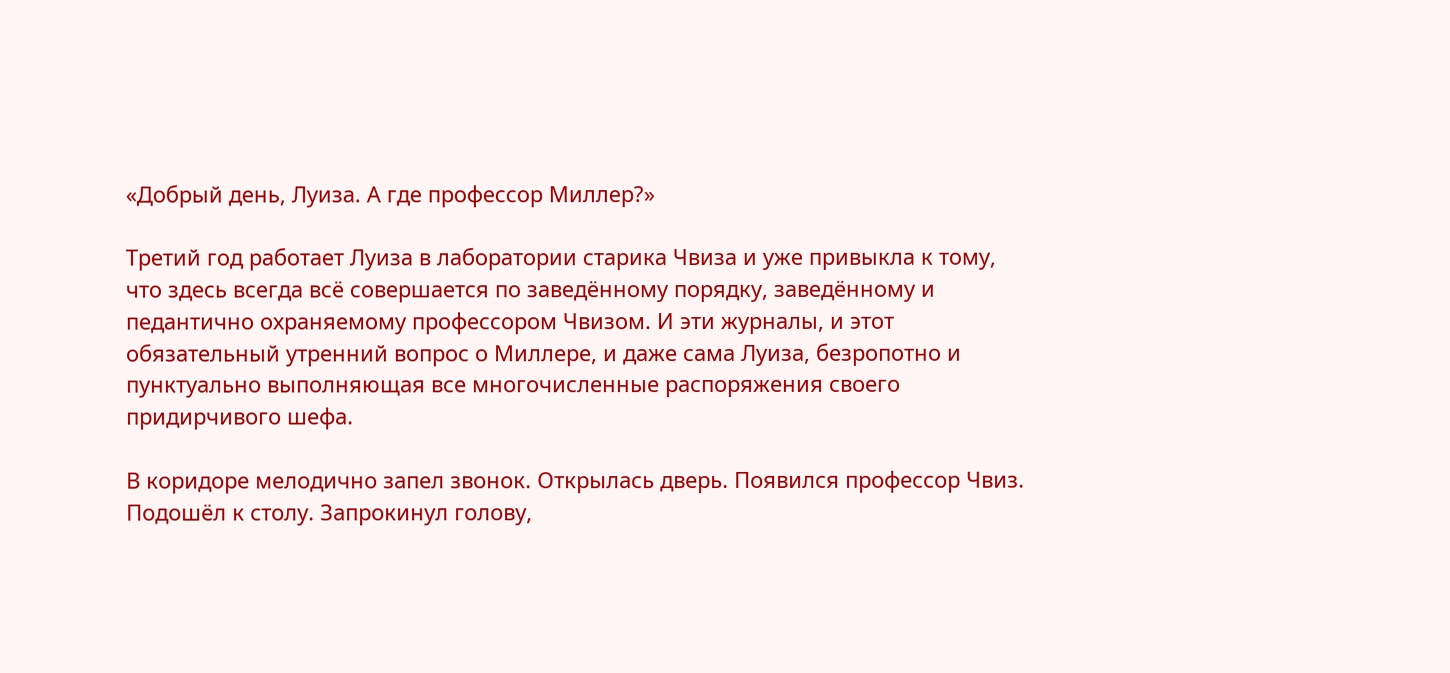«Добрый день, Луиза. А где профессор Миллер?»

Третий год работает Луиза в лаборатории старика Чвиза и уже привыкла к тому, что здесь всегда всё совершается по заведённому порядку, заведённому и педантично охраняемому профессором Чвизом. И эти журналы, и этот обязательный утренний вопрос о Миллере, и даже сама Луиза, безропотно и пунктуально выполняющая все многочисленные распоряжения своего придирчивого шефа.

В коридоре мелодично запел звонок. Открылась дверь. Появился профессор Чвиз. Подошёл к столу. Запрокинул голову,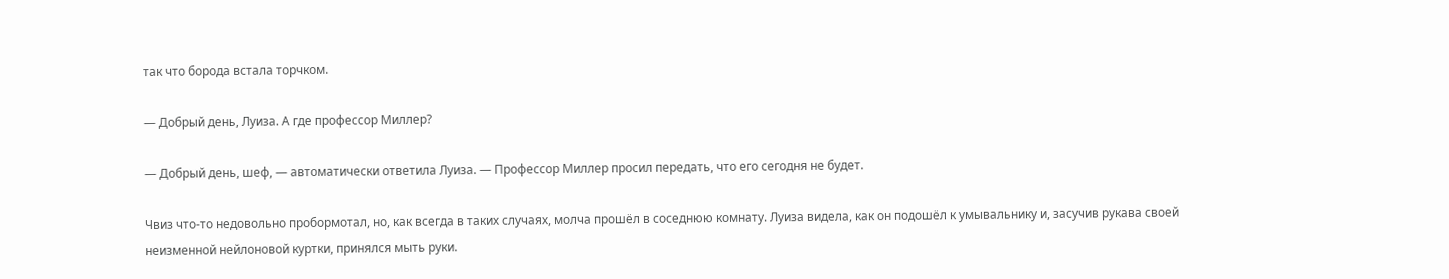так что борода встала торчком.

— Добрый день, Луиза. А где профессор Миллер?

— Добрый день, шеф, — автоматически ответила Луиза. — Профессор Миллер просил передать, что его сегодня не будет.

Чвиз что-то недовольно пробормотал, но, как всегда в таких случаях, молча прошёл в соседнюю комнату. Луиза видела, как он подошёл к умывальнику и, засучив рукава своей неизменной нейлоновой куртки, принялся мыть руки.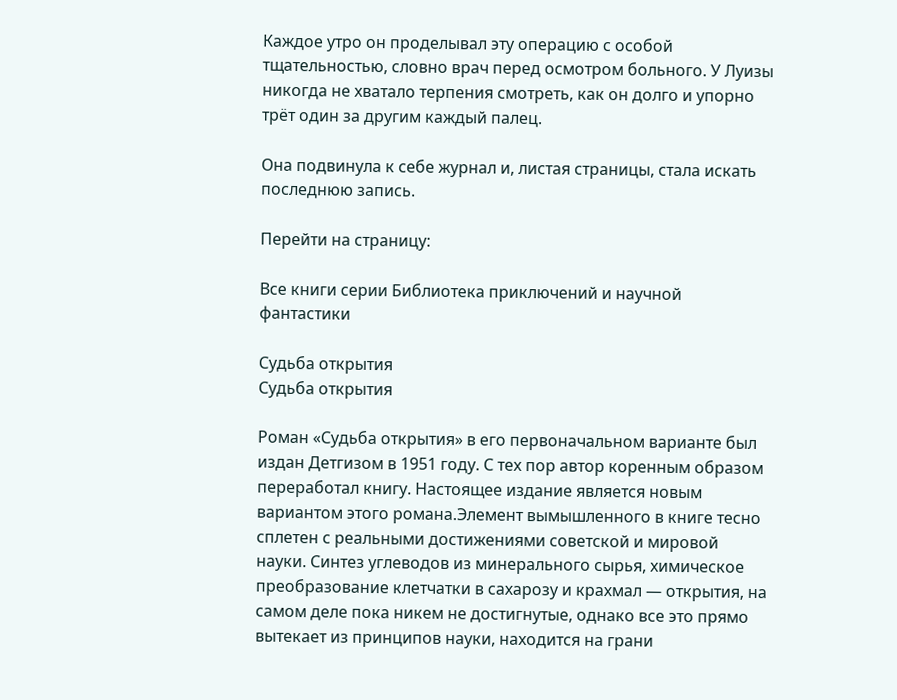Каждое утро он проделывал эту операцию с особой тщательностью, словно врач перед осмотром больного. У Луизы никогда не хватало терпения смотреть, как он долго и упорно трёт один за другим каждый палец.

Она подвинула к себе журнал и, листая страницы, стала искать последнюю запись.

Перейти на страницу:

Все книги серии Библиотека приключений и научной фантастики

Судьба открытия
Судьба открытия

Роман «Судьба открытия» в его первоначальном варианте был издан Детгизом в 1951 году. С тех пор автор коренным образом переработал книгу. Настоящее издание является новым вариантом этого романа.Элемент вымышленного в книге тесно сплетен с реальными достижениями советской и мировой науки. Синтез углеводов из минерального сырья, химическое преобразование клетчатки в сахарозу и крахмал — открытия, на самом деле пока никем не достигнутые, однако все это прямо вытекает из принципов науки, находится на грани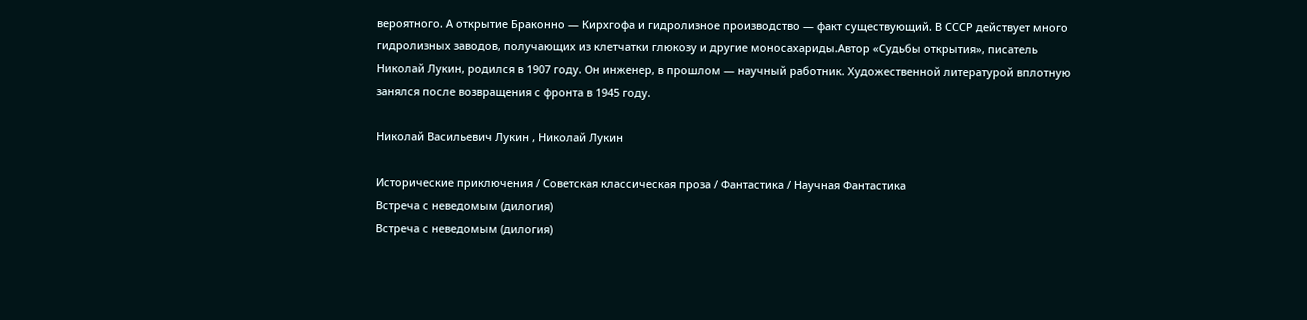вероятного. А открытие Браконно — Кирхгофа и гидролизное производство — факт существующий. В СССР действует много гидролизных заводов, получающих из клетчатки глюкозу и другие моносахариды.Автор «Судьбы открытия», писатель Николай Лукин, родился в 1907 году. Он инженер, в прошлом — научный работник. Художественной литературой вплотную занялся после возвращения с фронта в 1945 году.

Николай Васильевич Лукин , Николай Лукин

Исторические приключения / Советская классическая проза / Фантастика / Научная Фантастика
Встреча с неведомым (дилогия)
Встреча с неведомым (дилогия)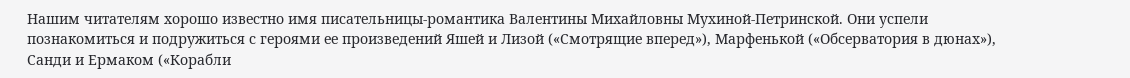Нашим читателям хорошо известно имя писательницы-романтика Валентины Михайловны Мухиной-Петринской. Они успели познакомиться и подружиться с героями ее произведений Яшей и Лизой («Смотрящие вперед»), Марфенькой («Обсерватория в дюнах»), Санди и Ермаком («Корабли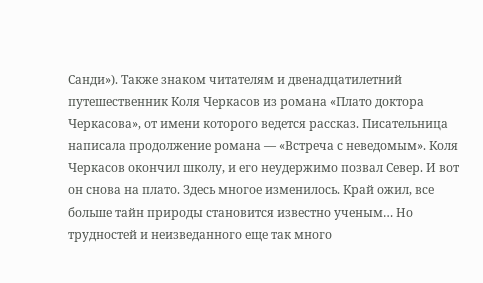Санди»). Также знаком читателям и двенадцатилетний путешественник Коля Черкасов из романа «Плато доктора Черкасова», от имени которого ведется рассказ. Писательница написала продолжение романа — «Встреча с неведомым». Коля Черкасов окончил школу, и его неудержимо позвал Север. И вот он снова на плато. Здесь многое изменилось. Край ожил, все больше тайн природы становится известно ученым… Но трудностей и неизведанного еще так много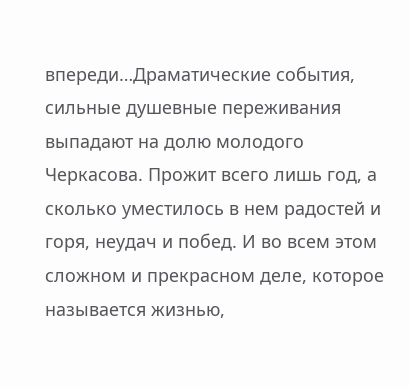впереди…Драматические события, сильные душевные переживания выпадают на долю молодого Черкасова. Прожит всего лишь год, а сколько уместилось в нем радостей и горя, неудач и побед. И во всем этом сложном и прекрасном деле, которое называется жизнью,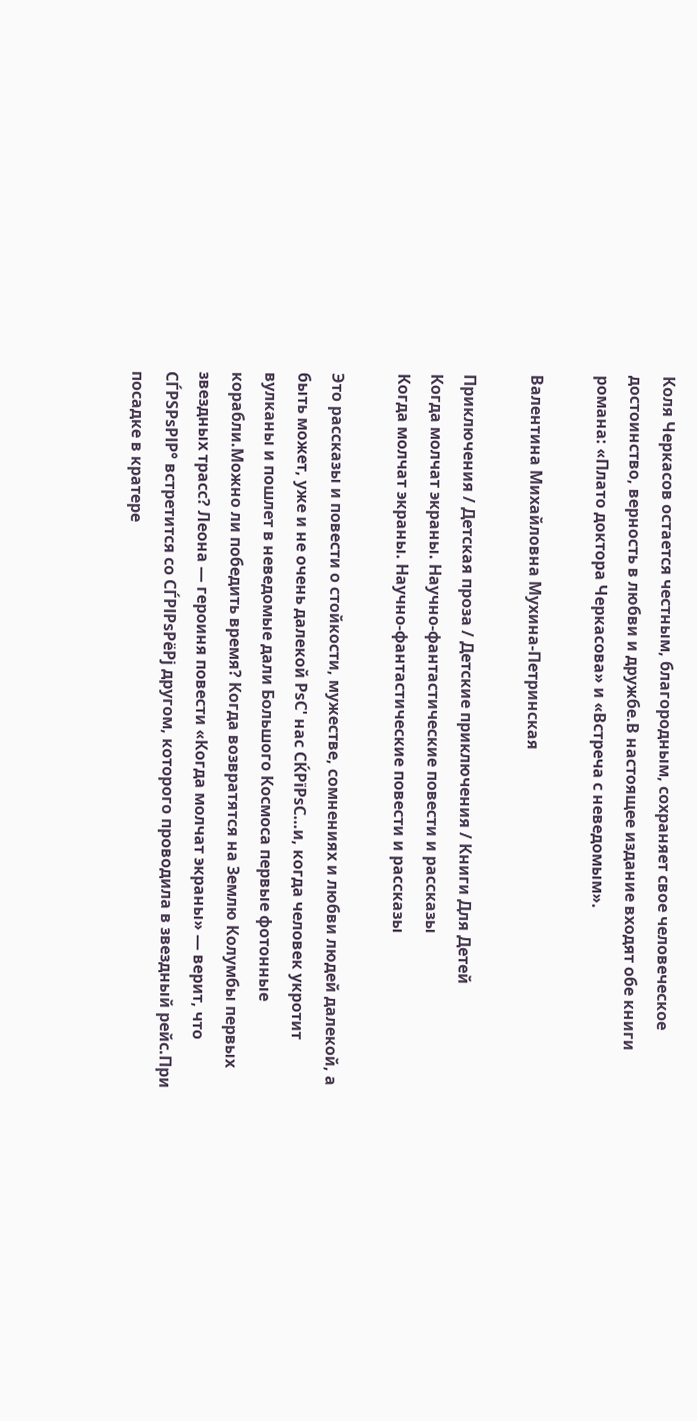Коля Черкасов остается честным, благородным, сохраняет свое человеческое достоинство, верность в любви и дружбе.В настоящее издание входят обе книги романа: «Плато доктора Черкасова» и «Встреча с неведомым».

Валентина Михайловна Мухина-Петринская

Приключения / Детская проза / Детские приключения / Книги Для Детей
Когда молчат экраны. Научно-фантастические повести и рассказы
Когда молчат экраны. Научно-фантастические повести и рассказы

Это рассказы и повести о стойкости, мужестве, сомнениях и любви людей далекой, а быть может, уже и не очень далекой РѕС' нас СЌРїРѕС…и, когда человек укротит вулканы и пошлет в неведомые дали Большого Космоса первые фотонные корабли.Можно ли победить время? Когда возвратятся на Землю Колумбы первых звездных трасс? Леона — героиня повести «Когда молчат экраны» — верит, что СЃРЅРѕРІР° встретится со СЃРІРѕРёРј другом, которого проводила в звездный рейс.При посадке в кратере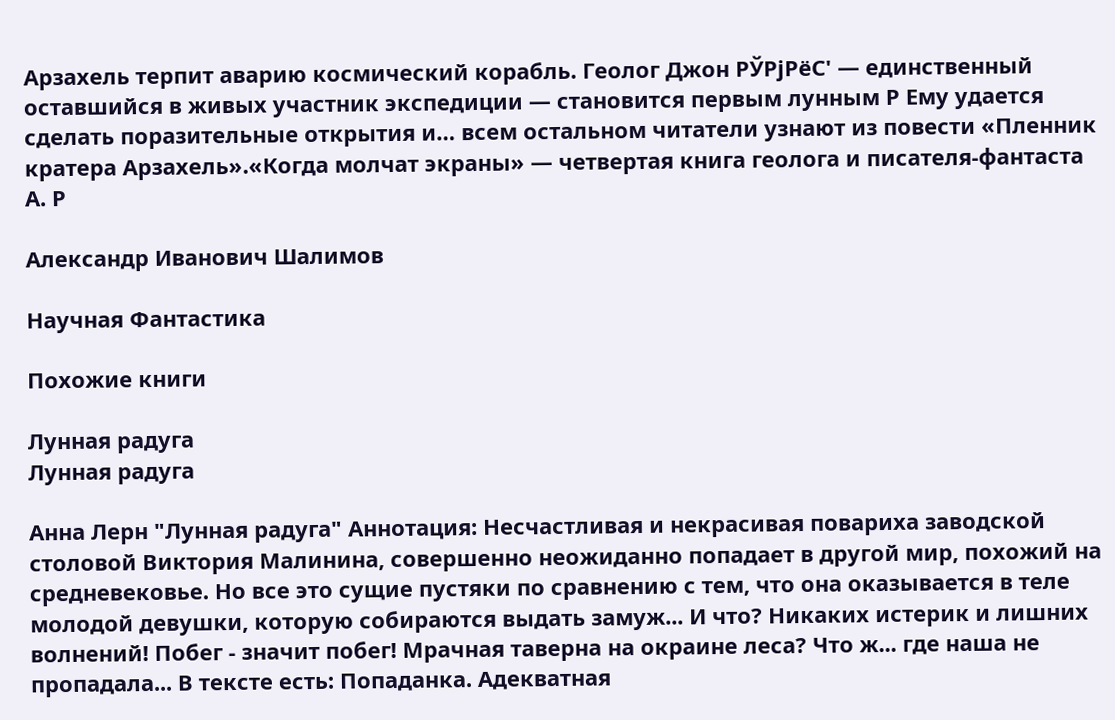Арзахель терпит аварию космический корабль. Геолог Джон РЎРјРёС' — единственный оставшийся в живых участник экспедиции — становится первым лунным Р Ему удается сделать поразительные открытия и… всем остальном читатели узнают из повести «Пленник кратера Арзахель».«Когда молчат экраны» — четвертая книга геолога и писателя-фантаста А. Р

Александр Иванович Шалимов

Научная Фантастика

Похожие книги

Лунная радуга
Лунная радуга

Анна Лерн "Лунная радуга" Аннотация: Несчастливая и некрасивая повариха заводской столовой Виктория Малинина, совершенно неожиданно попадает в другой мир, похожий на средневековье. Но все это сущие пустяки по сравнению с тем, что она оказывается в теле молодой девушки, которую собираются выдать замуж... И что? Никаких истерик и лишних волнений! Побег - значит побег! Мрачная таверна на окраине леса? Что ж... где наша не пропадала... В тексте есть: Попаданка. Адекватная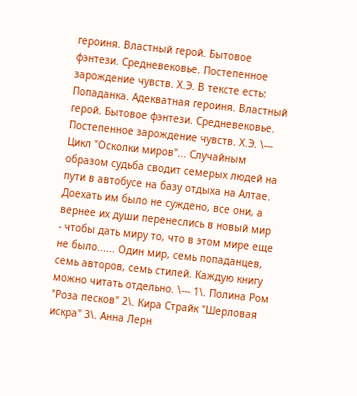героиня. Властный герой. Бытовое фэнтези. Средневековье. Постепенное зарождение чувств. Х.Э. В тексте есть: Попаданка. Адекватная героиня. Властный герой. Бытовое фэнтези. Средневековье. Постепенное зарождение чувств. Х.Э. \--- Цикл "Осколки миров"... Случайным образом судьба сводит семерых людей на пути в автобусе на базу отдыха на Алтае. Доехать им было не суждено, все они, а вернее их души перенеслись в новый мир - чтобы дать миру то, что в этом мире еще не было...... Один мир, семь попаданцев, семь авторов, семь стилей. Каждую книгу можно читать отдельно. \--- 1\. Полина Ром "Роза песков" 2\. Кира Страйк "Шерловая искра" 3\. Анна Лерн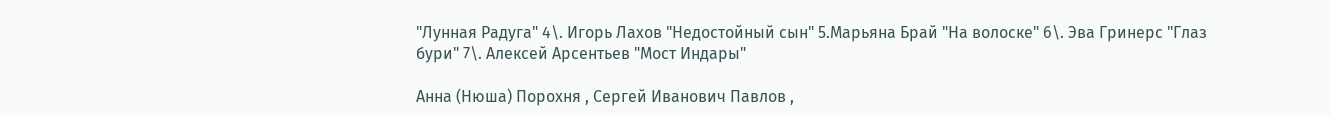"Лунная Радуга" 4\. Игорь Лахов "Недостойный сын" 5.Марьяна Брай "На волоске" 6\. Эва Гринерс "Глаз бури" 7\. Алексей Арсентьев "Мост Индары"

Анна (Нюша) Порохня , Сергей Иванович Павлов ,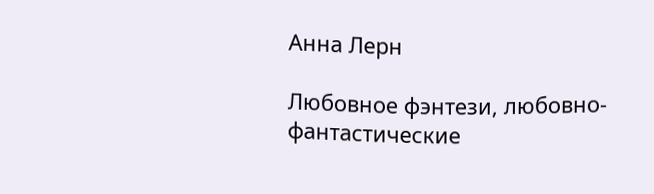Анна Лерн

Любовное фэнтези, любовно-фантастические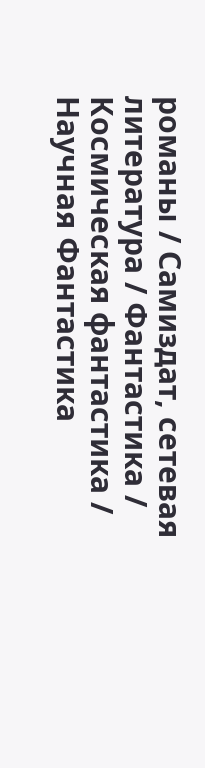романы / Самиздат, сетевая литература / Фантастика / Космическая фантастика / Научная Фантастика